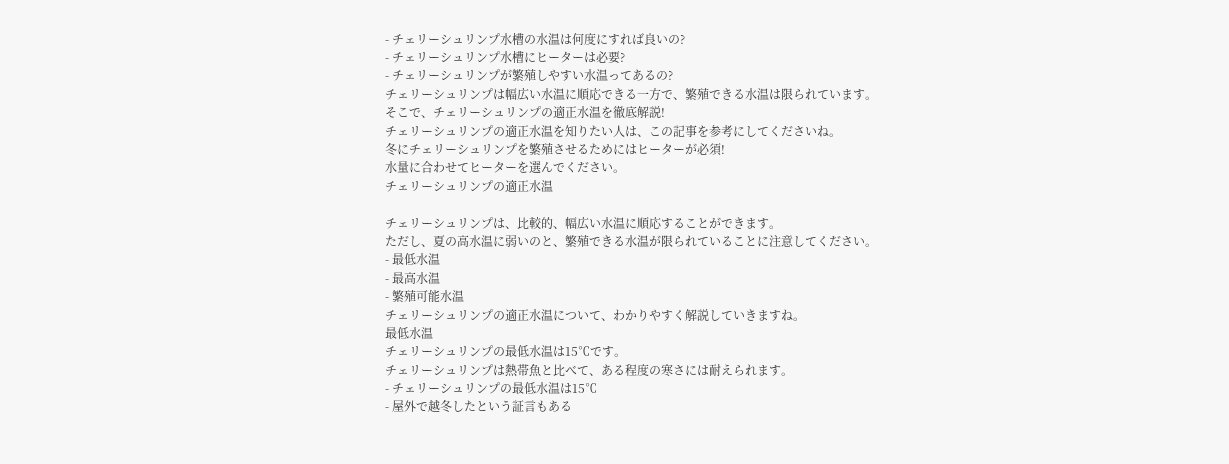- チェリーシュリンプ水槽の水温は何度にすれば良いの?
- チェリーシュリンプ水槽にヒーターは必要?
- チェリーシュリンプが繁殖しやすい水温ってあるの?
チェリーシュリンプは幅広い水温に順応できる一方で、繁殖できる水温は限られています。
そこで、チェリーシュリンプの適正水温を徹底解説!
チェリーシュリンプの適正水温を知りたい人は、この記事を参考にしてくださいね。
冬にチェリーシュリンプを繁殖させるためにはヒーターが必須!
水量に合わせてヒーターを選んでください。
チェリーシュリンプの適正水温

チェリーシュリンプは、比較的、幅広い水温に順応することができます。
ただし、夏の高水温に弱いのと、繁殖できる水温が限られていることに注意してください。
- 最低水温
- 最高水温
- 繁殖可能水温
チェリーシュリンプの適正水温について、わかりやすく解説していきますね。
最低水温
チェリーシュリンプの最低水温は15℃です。
チェリーシュリンプは熱帯魚と比べて、ある程度の寒さには耐えられます。
- チェリーシュリンプの最低水温は15℃
- 屋外で越冬したという証言もある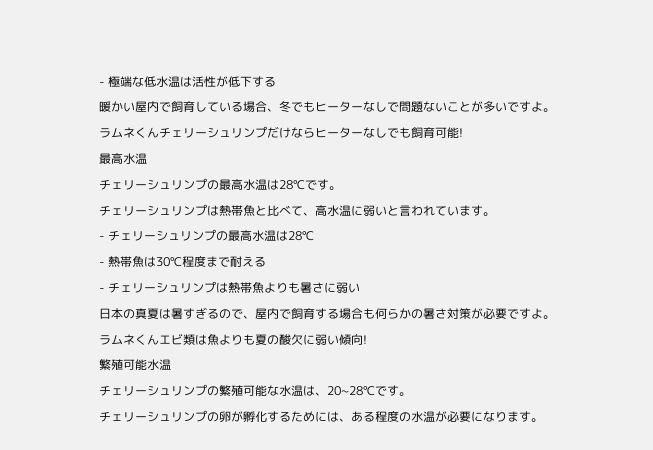- 極端な低水温は活性が低下する
暖かい屋内で飼育している場合、冬でもヒーターなしで問題ないことが多いですよ。
ラムネくんチェリーシュリンプだけならヒーターなしでも飼育可能!
最高水温
チェリーシュリンプの最高水温は28℃です。
チェリーシュリンプは熱帯魚と比べて、高水温に弱いと言われています。
- チェリーシュリンプの最高水温は28℃
- 熱帯魚は30℃程度まで耐える
- チェリーシュリンプは熱帯魚よりも暑さに弱い
日本の真夏は暑すぎるので、屋内で飼育する場合も何らかの暑さ対策が必要ですよ。
ラムネくんエビ類は魚よりも夏の酸欠に弱い傾向!
繁殖可能水温
チェリーシュリンプの繁殖可能な水温は、20~28℃です。
チェリーシュリンプの卵が孵化するためには、ある程度の水温が必要になります。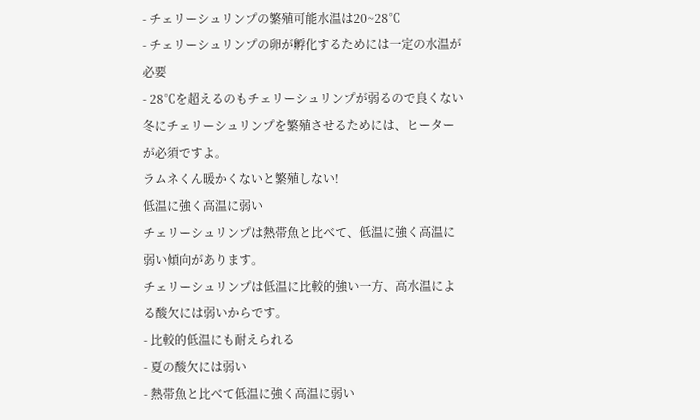- チェリーシュリンプの繁殖可能水温は20~28℃
- チェリーシュリンプの卵が孵化するためには一定の水温が必要
- 28℃を超えるのもチェリーシュリンプが弱るので良くない
冬にチェリーシュリンプを繁殖させるためには、ヒーターが必須ですよ。
ラムネくん暖かくないと繁殖しない!
低温に強く高温に弱い
チェリーシュリンプは熱帯魚と比べて、低温に強く高温に弱い傾向があります。
チェリーシュリンプは低温に比較的強い一方、高水温による酸欠には弱いからです。
- 比較的低温にも耐えられる
- 夏の酸欠には弱い
- 熱帯魚と比べて低温に強く高温に弱い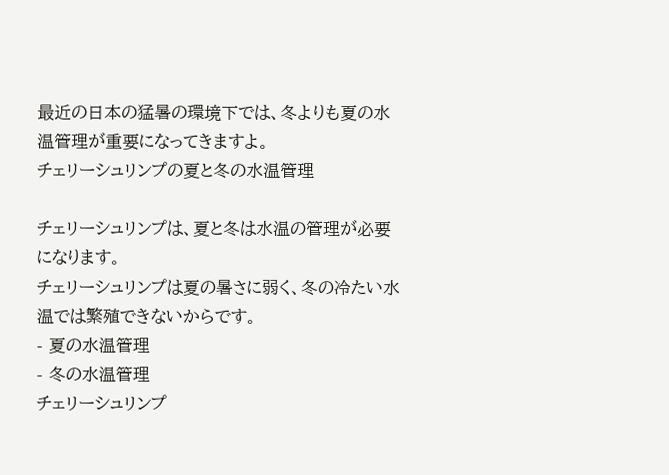最近の日本の猛暑の環境下では、冬よりも夏の水温管理が重要になってきますよ。
チェリーシュリンプの夏と冬の水温管理

チェリーシュリンプは、夏と冬は水温の管理が必要になります。
チェリーシュリンプは夏の暑さに弱く、冬の冷たい水温では繁殖できないからです。
- 夏の水温管理
- 冬の水温管理
チェリーシュリンプ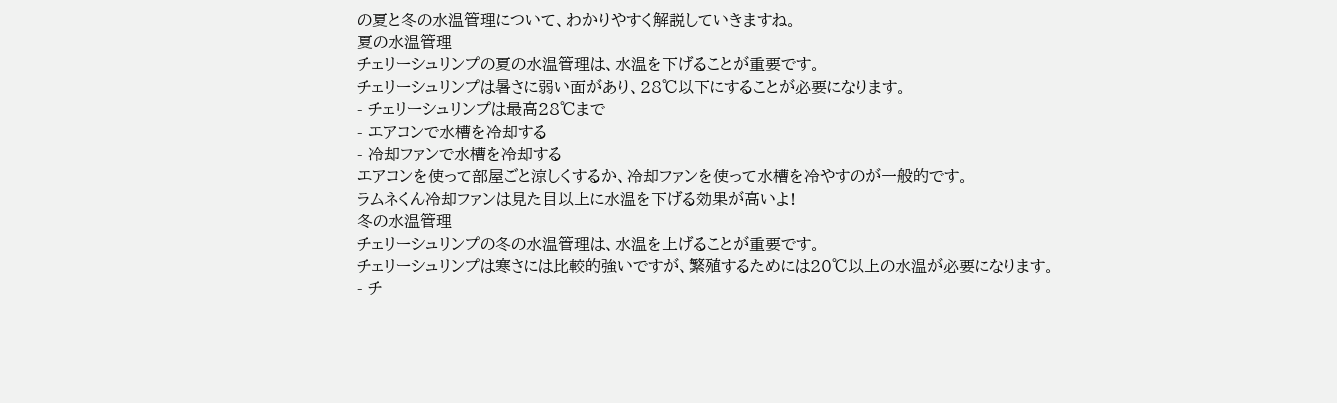の夏と冬の水温管理について、わかりやすく解説していきますね。
夏の水温管理
チェリーシュリンプの夏の水温管理は、水温を下げることが重要です。
チェリーシュリンプは暑さに弱い面があり、28℃以下にすることが必要になります。
- チェリーシュリンプは最高28℃まで
- エアコンで水槽を冷却する
- 冷却ファンで水槽を冷却する
エアコンを使って部屋ごと涼しくするか、冷却ファンを使って水槽を冷やすのが一般的です。
ラムネくん冷却ファンは見た目以上に水温を下げる効果が高いよ!
冬の水温管理
チェリーシュリンプの冬の水温管理は、水温を上げることが重要です。
チェリーシュリンプは寒さには比較的強いですが、繁殖するためには20℃以上の水温が必要になります。
- チ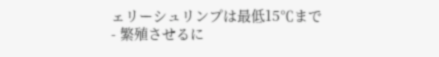ェリーシュリンプは最低15℃まで
- 繁殖させるに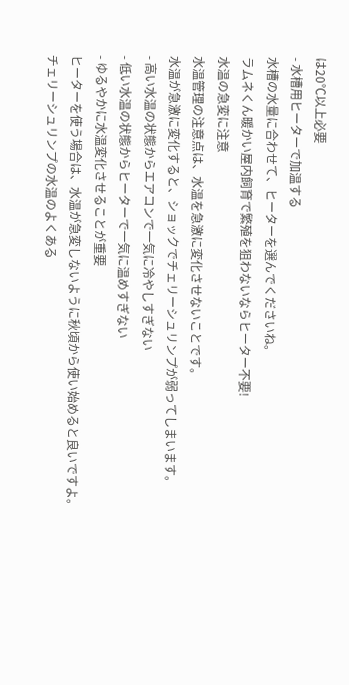は20℃以上必要
- 水槽用ヒーターで加温する
水槽の水量に合わせて、ヒーターを選んでくださいね。
ラムネくん暖かい屋内飼育で繁殖を狙わないならヒーター不要!
水温の急変に注意
水温管理の注意点は、水温を急激に変化させないことです。
水温が急激に変化すると、ショックでチェリーシュリンプが弱ってしまいます。
- 高い水温の状態からエアコンで一気に冷やしすぎない
- 低い水温の状態からヒーターで一気に温めすぎない
- ゆるやかに水温変化させることが重要
ヒーターを使う場合は、水温が急変しないように秋頃から使い始めると良いですよ。
チェリーシュリンプの水温のよくある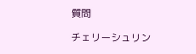質問

チェリーシュリン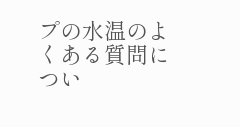プの水温のよくある質問につい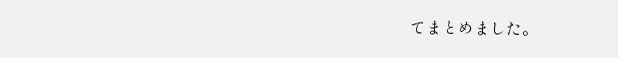てまとめました。